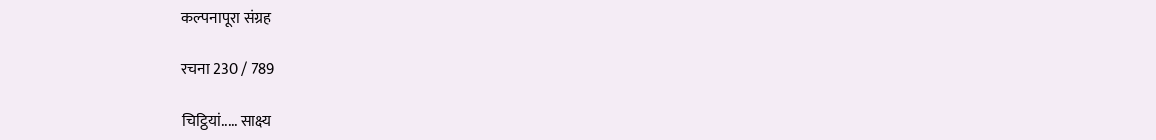कल्पनापूरा संग्रह

रचना 230 / 789

चिट्ठियां..... साक्ष्य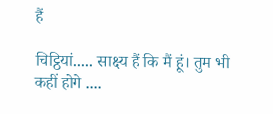हैं

चिट्ठियां..... साक्ष्य हैं कि मैं हूं। तुम भी कहीं होगे ....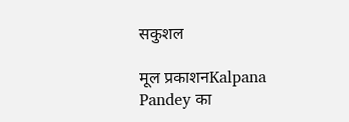सकुशल

मूल प्रकाशनKalpana Pandey का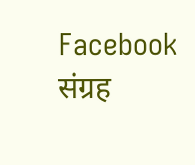Facebook संग्रह